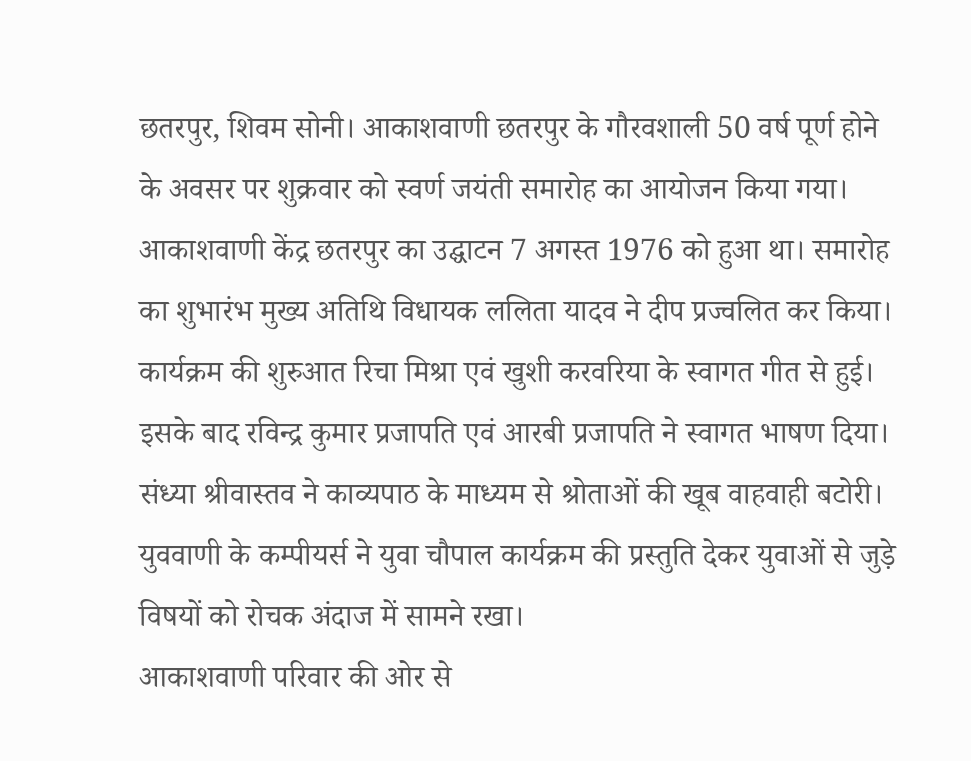छतरपुर, शिवम सोनी। आकाशवाणी छतरपुर के गौरवशाली 50 वर्ष पूर्ण होने के अवसर पर शुक्रवार को स्वर्ण जयंती समारोह का आयोजन किया गया। आकाशवाणी केंद्र छतरपुर का उद्घाटन 7 अगस्त 1976 को हुआ था। समारोह का शुभारंभ मुख्य अतिथि विधायक ललिता यादव ने दीप प्रज्वलित कर किया।
कार्यक्रम की शुरुआत रिचा मिश्रा एवं खुशी करवरिया के स्वागत गीत से हुई। इसके बाद रविन्द्र कुमार प्रजापति एवं आरबी प्रजापति ने स्वागत भाषण दिया। संध्या श्रीवास्तव ने काव्यपाठ के माध्यम से श्रोताओं की खूब वाहवाही बटोरी। युववाणी के कम्पीयर्स ने युवा चौपाल कार्यक्रम की प्रस्तुति देकर युवाओं से जुड़े विषयों को रोचक अंदाज में सामने रखा।
आकाशवाणी परिवार की ओर से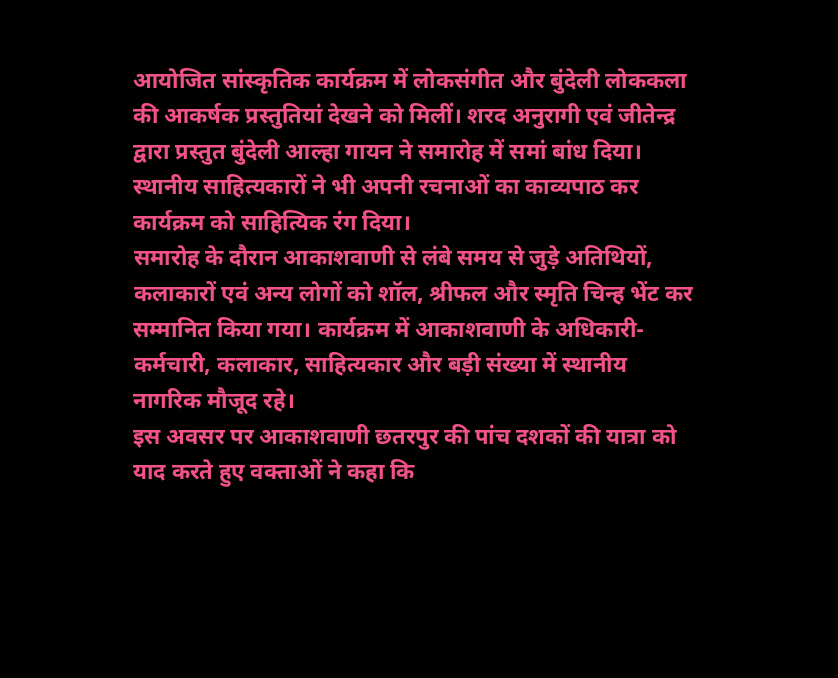आयोजित सांस्कृतिक कार्यक्रम में लोकसंगीत और बुंदेली लोककला की आकर्षक प्रस्तुतियां देखने को मिलीं। शरद अनुरागी एवं जीतेन्द्र द्वारा प्रस्तुत बुंदेली आल्हा गायन ने समारोह में समां बांध दिया। स्थानीय साहित्यकारों ने भी अपनी रचनाओं का काव्यपाठ कर कार्यक्रम को साहित्यिक रंग दिया।
समारोह के दौरान आकाशवाणी से लंबे समय से जुड़े अतिथियों, कलाकारों एवं अन्य लोगों को शॉल, श्रीफल और स्मृति चिन्ह भेंट कर सम्मानित किया गया। कार्यक्रम में आकाशवाणी के अधिकारी-कर्मचारी, कलाकार, साहित्यकार और बड़ी संख्या में स्थानीय नागरिक मौजूद रहे।
इस अवसर पर आकाशवाणी छतरपुर की पांच दशकों की यात्रा को याद करते हुए वक्ताओं ने कहा कि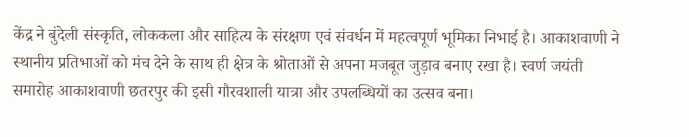केंद्र ने बुंदेली संस्कृति, लोककला और साहित्य के संरक्षण एवं संवर्धन में महत्वपूर्ण भूमिका निभाई है। आकाशवाणी ने स्थानीय प्रतिभाओं को मंच देने के साथ ही क्षेत्र के श्रोताओं से अपना मजबूत जुड़ाव बनाए रखा है। स्वर्ण जयंती समारोह आकाशवाणी छतरपुर की इसी गौरवशाली यात्रा और उपलब्धियों का उत्सव बना।